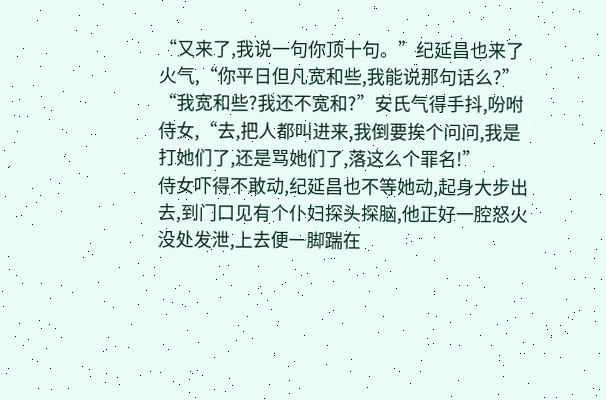“又来了,我说一句你顶十句。”纪延昌也来了火气,“你平日但凡宽和些,我能说那句话么?”
“我宽和些?我还不宽和?”安氏气得手抖,吩咐侍女,“去,把人都叫进来,我倒要挨个问问,我是打她们了,还是骂她们了,落这么个罪名!”
侍女吓得不敢动,纪延昌也不等她动,起身大步出去,到门口见有个仆妇探头探脑,他正好一腔怒火没处发泄,上去便一脚踹在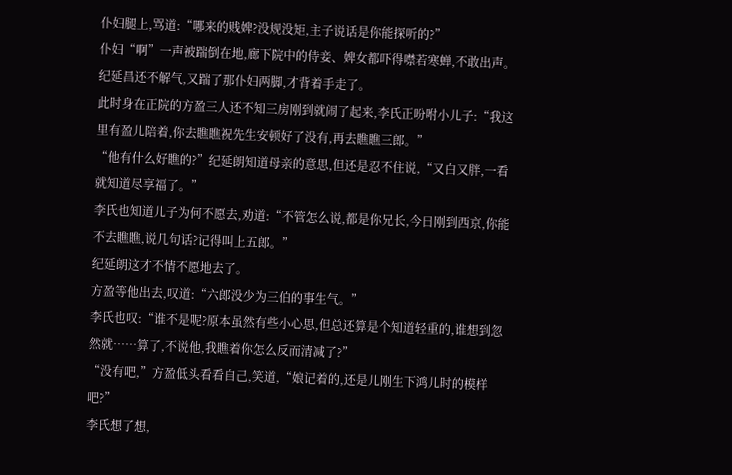仆妇腿上,骂道:“哪来的贱婢?没规没矩,主子说话是你能探听的?”
仆妇“啊”一声被踹倒在地,廊下院中的侍妾、婢女都吓得噤若寒蝉,不敢出声。
纪延昌还不解气,又踹了那仆妇两脚,才背着手走了。
此时身在正院的方盈三人还不知三房刚到就闹了起来,李氏正吩咐小儿子:“我这里有盈儿陪着,你去瞧瞧祝先生安顿好了没有,再去瞧瞧三郎。”
“他有什么好瞧的?”纪延朗知道母亲的意思,但还是忍不住说,“又白又胖,一看就知道尽享福了。”
李氏也知道儿子为何不愿去,劝道:“不管怎么说,都是你兄长,今日刚到西京,你能不去瞧瞧,说几句话?记得叫上五郎。”
纪延朗这才不情不愿地去了。
方盈等他出去,叹道:“六郎没少为三伯的事生气。”
李氏也叹:“谁不是呢?原本虽然有些小心思,但总还算是个知道轻重的,谁想到忽然就……算了,不说他,我瞧着你怎么反而清减了?”
“没有吧,”方盈低头看看自己,笑道,“娘记着的,还是儿刚生下鸿儿时的模样吧?”
李氏想了想,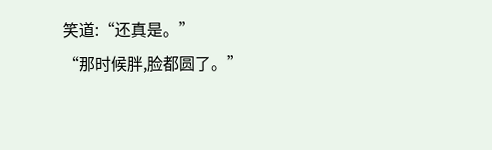笑道:“还真是。”
“那时候胖,脸都圆了。”